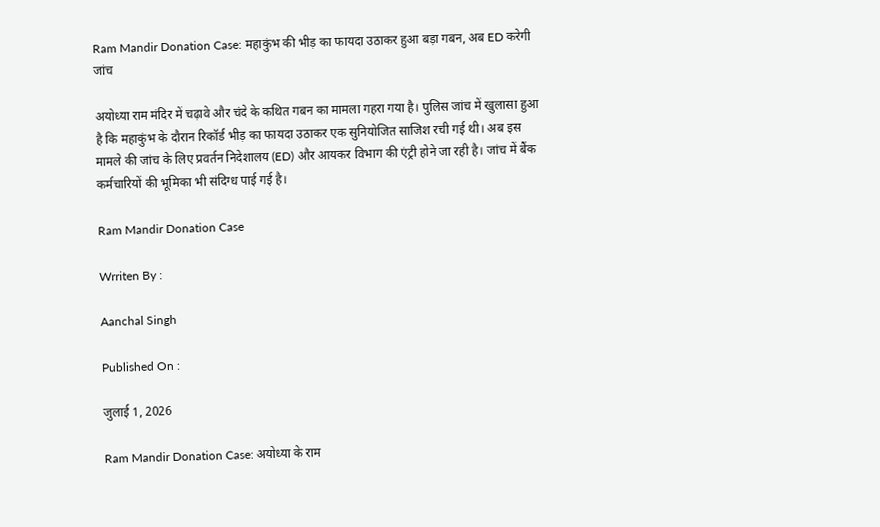Ram Mandir Donation Case: महाकुंभ की भीड़ का फायदा उठाकर हुआ बड़ा गबन, अब ED करेगी जांच

अयोध्या राम मंदिर में चढ़ावे और चंदे के कथित गबन का मामला गहरा गया है। पुलिस जांच में खुलासा हुआ है कि महाकुंभ के दौरान रिकॉर्ड भीड़ का फायदा उठाकर एक सुनियोजित साजिश रची गई थी। अब इस मामले की जांच के लिए प्रवर्तन निदेशालय (ED) और आयकर विभाग की एंट्री होने जा रही है। जांच में बैंक कर्मचारियों की भूमिका भी संदिग्ध पाई गई है।

Ram Mandir Donation Case

Wrriten By :

Aanchal Singh

Published On :

जुलाई 1, 2026

Ram Mandir Donation Case: अयोध्या के राम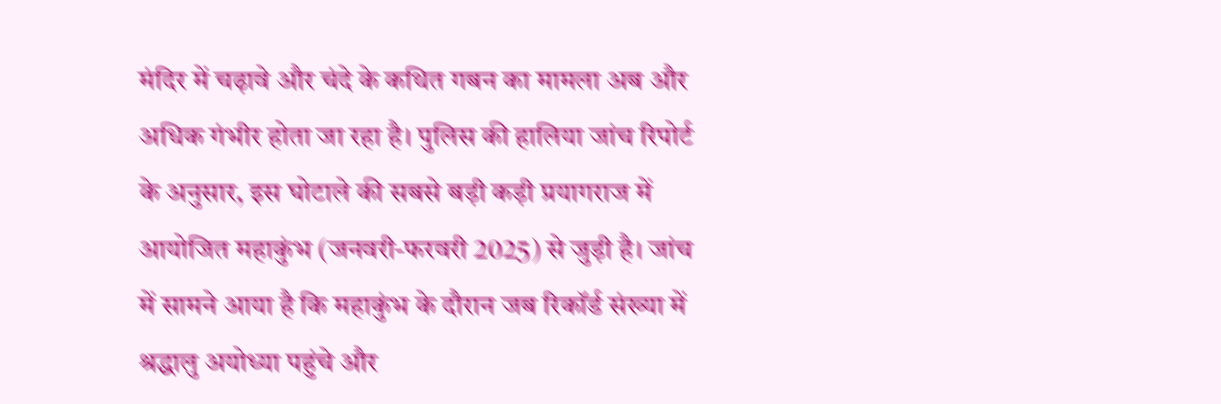मंदिर में चढ़ावे और चंदे के कथित गबन का मामला अब और अधिक गंभीर होता जा रहा है। पुलिस की हालिया जांच रिपोर्ट के अनुसार, इस घोटाले की सबसे बड़ी कड़ी प्रयागराज में आयोजित महाकुंभ (जनवरी-फरवरी 2025) से जुड़ी है। जांच में सामने आया है कि महाकुंभ के दौरान जब रिकॉर्ड संख्या में श्रद्धालु अयोध्या पहुंचे और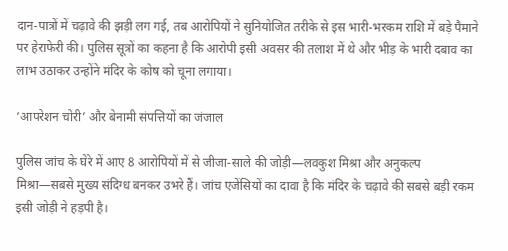दान-पात्रों में चढ़ावे की झड़ी लग गई, तब आरोपियों ने सुनियोजित तरीके से इस भारी-भरकम राशि में बड़े पैमाने पर हेराफेरी की। पुलिस सूत्रों का कहना है कि आरोपी इसी अवसर की तलाश में थे और भीड़ के भारी दबाव का लाभ उठाकर उन्होंने मंदिर के कोष को चूना लगाया।

‘आपरेशन चोरी’ और बेनामी संपत्तियों का जंजाल

पुलिस जांच के घेरे में आए 8 आरोपियों में से जीजा-साले की जोड़ी—लवकुश मिश्रा और अनुकल्प मिश्रा—सबसे मुख्य संदिग्ध बनकर उभरे हैं। जांच एजेंसियों का दावा है कि मंदिर के चढ़ावे की सबसे बड़ी रकम इसी जोड़ी ने हड़पी है।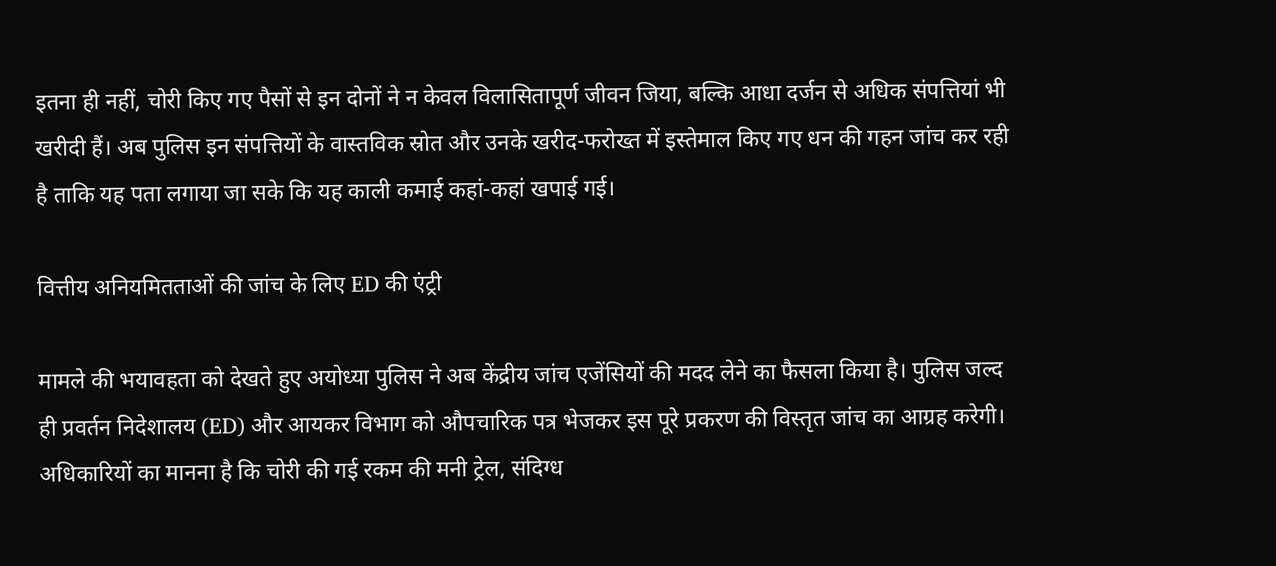इतना ही नहीं, चोरी किए गए पैसों से इन दोनों ने न केवल विलासितापूर्ण जीवन जिया, बल्कि आधा दर्जन से अधिक संपत्तियां भी खरीदी हैं। अब पुलिस इन संपत्तियों के वास्तविक स्रोत और उनके खरीद-फरोख्त में इस्तेमाल किए गए धन की गहन जांच कर रही है ताकि यह पता लगाया जा सके कि यह काली कमाई कहां-कहां खपाई गई।

वित्तीय अनियमितताओं की जांच के लिए ED की एंट्री

मामले की भयावहता को देखते हुए अयोध्या पुलिस ने अब केंद्रीय जांच एजेंसियों की मदद लेने का फैसला किया है। पुलिस जल्द ही प्रवर्तन निदेशालय (ED) और आयकर विभाग को औपचारिक पत्र भेजकर इस पूरे प्रकरण की विस्तृत जांच का आग्रह करेगी। अधिकारियों का मानना है कि चोरी की गई रकम की मनी ट्रेल, संदिग्ध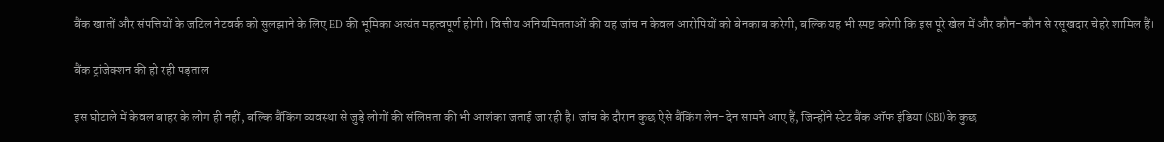बैंक खातों और संपत्तियों के जटिल नेटवर्क को सुलझाने के लिए ED की भूमिका अत्यंत महत्वपूर्ण होगी। वित्तीय अनियमितताओं की यह जांच न केवल आरोपियों को बेनकाब करेगी, बल्कि यह भी स्पष्ट करेगी कि इस पूरे खेल में और कौन-कौन से रसूखदार चेहरे शामिल हैं।

बैंक ट्रांजेक्शन की हो रही पड़ताल

इस घोटाले में केवल बाहर के लोग ही नहीं, बल्कि बैंकिंग व्यवस्था से जुड़े लोगों की संलिप्तता की भी आशंका जताई जा रही है। जांच के दौरान कुछ ऐसे बैंकिंग लेन-देन सामने आए हैं, जिन्होंने स्टेट बैंक ऑफ इंडिया (SBI) के कुछ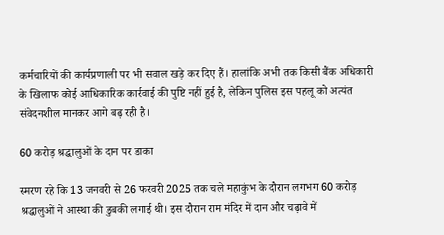कर्मचारियों की कार्यप्रणाली पर भी सवाल खड़े कर दिए हैं। हालांकि अभी तक किसी बैंक अधिकारी के खिलाफ कोई आधिकारिक कार्रवाई की पुष्टि नहीं हुई है, लेकिन पुलिस इस पहलू को अत्यंत संवेदनशील मानकर आगे बढ़ रही है।

60 करोड़ श्रद्धालुओं के दान पर डाका

स्मरण रहे कि 13 जनवरी से 26 फरवरी 2025 तक चले महाकुंभ के दौरान लगभग 60 करोड़ श्रद्धालुओं ने आस्था की डुबकी लगाई थी। इस दौरान राम मंदिर में दान और चढ़ावे में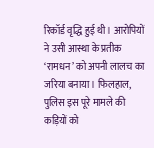रिकॉर्ड वृद्धि हुई थी। आरोपियों ने उसी आस्था के प्रतीक ‘रामधन’ को अपनी लालच का जरिया बनाया। फिलहाल, पुलिस इस पूरे मामले की कड़ियों को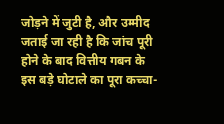जोड़ने में जुटी है, और उम्मीद जताई जा रही है कि जांच पूरी होने के बाद वित्तीय गबन के इस बड़े घोटाले का पूरा कच्चा-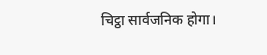चिट्ठा सार्वजनिक होगा।